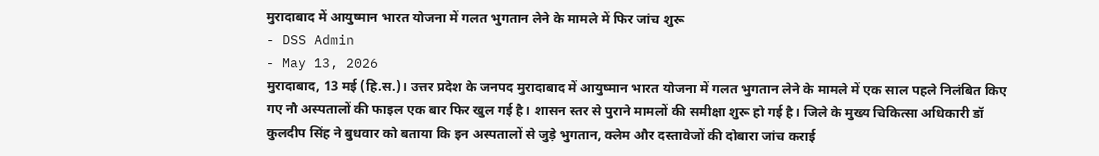मुरादाबाद में आयुष्मान भारत योजना में गलत भुगतान लेने के मामले में फिर जांच शुरू
- DSS Admin
- May 13, 2026
मुरादाबाद, 13 मई (हि.स.)। उत्तर प्रदेश के जनपद मुरादाबाद में आयुष्मान भारत योजना में गलत भुगतान लेने के मामले में एक साल पहले निलंबित किए गए नौ अस्पतालों की फाइल एक बार फिर खुल गई है। शासन स्तर से पुराने मामलों की समीक्षा शुरू हो गई है। जिले के मुख्य चिकित्सा अधिकारी डॉ कुलदीप सिंह ने बुधवार को बताया कि इन अस्पतालों से जुड़े भुगतान, क्लेम और दस्तावेजों की दोबारा जांच कराई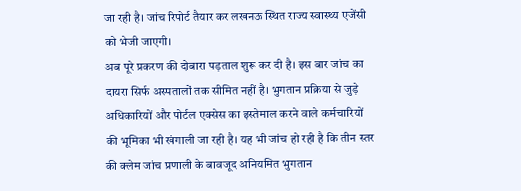जा रही है। जांच रिपोर्ट तैयार कर लखनऊ स्थित राज्य स्वास्थ्य एजेंसी को भेजी जाएगी।
अब पूरे प्रकरण की दोबारा पड़ताल शुरू कर दी है। इस बार जांच का दायरा सिर्फ अस्पतालों तक सीमित नहीं है। भुगतान प्रक्रिया से जुड़े अधिकारियों और पोर्टल एक्सेस का इस्तेमाल करने वाले कर्मचारियों की भूमिका भी खंगाली जा रही है। यह भी जांच हो रही है कि तीन स्तर की क्लेम जांच प्रणाली के बावजूद अनियमित भुगतान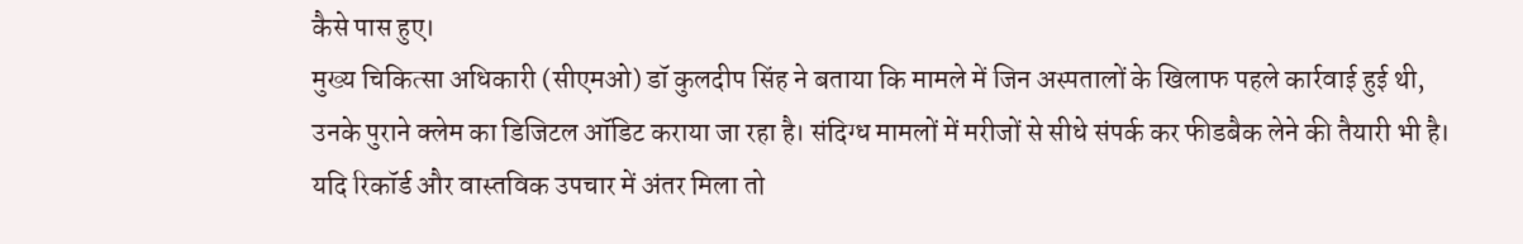कैसे पास हुए।
मुख्य चिकित्सा अधिकारी (सीएमओ) डॉ कुलदीप सिंह ने बताया कि मामले में जिन अस्पतालों के खिलाफ पहले कार्रवाई हुई थी, उनके पुराने क्लेम का डिजिटल ऑडिट कराया जा रहा है। संदिग्ध मामलों में मरीजों से सीधे संपर्क कर फीडबैक लेने की तैयारी भी है। यदि रिकॉर्ड और वास्तविक उपचार में अंतर मिला तो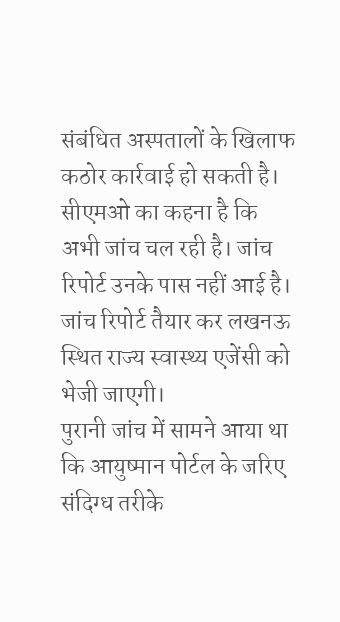संबंधित अस्पतालों के खिलाफ कठोर कार्रवाई हो सकती है। सीएमओ का कहना है कि अभी जांच चल रही है। जांच रिपोर्ट उनके पास नहीं आई है। जांच रिपोर्ट तैयार कर लखनऊ स्थित राज्य स्वास्थ्य एजेंसी को भेजी जाएगी।
पुरानी जांच में सामने आया था कि आयुष्मान पोर्टल के जरिए संदिग्ध तरीके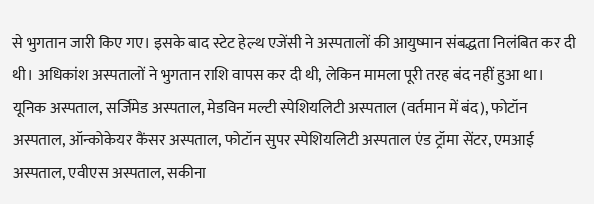से भुगतान जारी किए गए। इसके बाद स्टेट हेल्थ एजेंसी ने अस्पतालों की आयुष्मान संबद्धता निलंबित कर दी थी। अधिकांश अस्पतालों ने भुगतान राशि वापस कर दी थी, लेकिन मामला पूरी तरह बंद नहीं हुआ था। यूनिक अस्पताल, सर्जिमेड अस्पताल, मेडविन मल्टी स्पेशियलिटी अस्पताल (वर्तमान में बंद), फोटॉन अस्पताल, ऑन्कोकेयर कैंसर अस्पताल, फोटॉन सुपर स्पेशियलिटी अस्पताल एंड ट्रॉमा सेंटर, एमआई अस्पताल, एवीएस अस्पताल, सकीना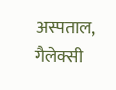अस्पताल, गैलेक्सी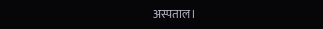अस्पताल।